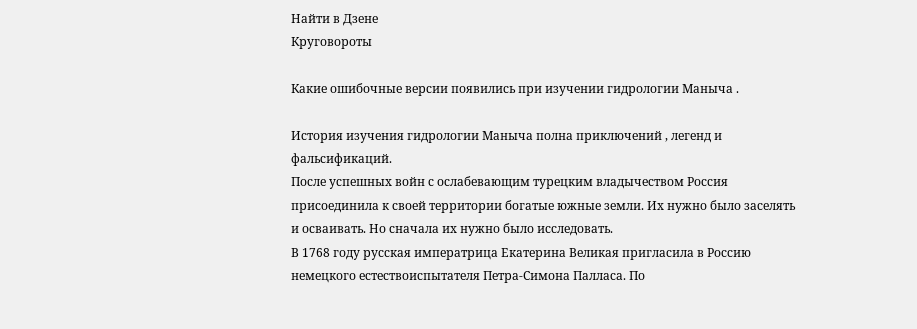Найти в Дзене
Круговороты

Какие ошибочные версии появились при изучении гидрологии Маныча .

История изучения гидрологии Маныча полна приключений , легенд и фальсификаций.
После успешных войн с ослабевающим турецким владычеством Россия присоединила к своей территории богатые южные земли. Их нужно было заселять и осваивать. Но сначала их нужно было исследовать.
В 1768 году русская императрица Екатерина Великая пригласила в Россию немецкого естествоиспытателя Петра-Симона Палласа. По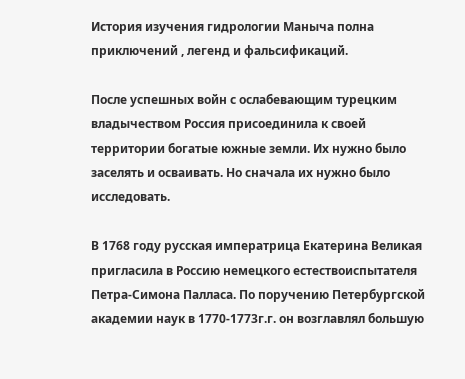История изучения гидрологии Маныча полна приключений , легенд и фальсификаций.

После успешных войн с ослабевающим турецким владычеством Россия присоединила к своей территории богатые южные земли. Их нужно было заселять и осваивать. Но сначала их нужно было исследовать.

В 1768 году русская императрица Екатерина Великая пригласила в Россию немецкого естествоиспытателя Петра-Симона Палласа. По поручению Петербургской академии наук в 1770-1773г.г. он возглавлял большую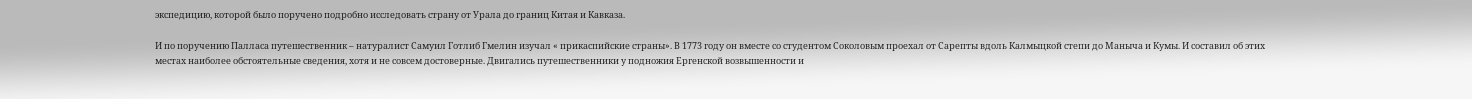экспедицию, которой было поручено подробно исследовать страну от Урала до границ Китая и Кавказа.

И по поручению Палласа путешественник – натуралист Самуил Готлиб Гмелин изучал « прикаспийские страны». В 1773 году он вместе со студентом Соколовым проехал от Сарепты вдоль Калмыцкой степи до Маныча и Кумы. И составил об этих местах наиболее обстоятельные сведения, хотя и не совсем достоверные. Двигались путешественники у подножия Ергенской возвышенности и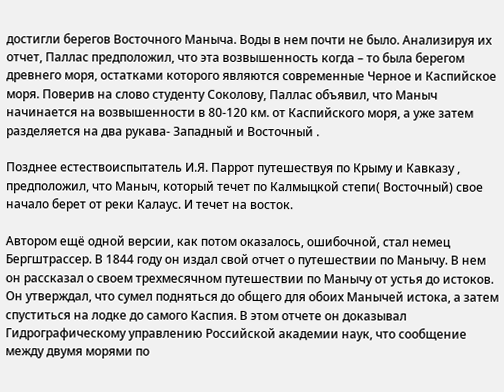достигли берегов Восточного Маныча. Воды в нем почти не было. Анализируя их отчет, Паллас предположил, что эта возвышенность когда – то была берегом древнего моря, остатками которого являются современные Черное и Каспийское моря. Поверив на слово студенту Соколову, Паллас объявил, что Маныч начинается на возвышенности в 80-120 км. от Каспийского моря, а уже затем разделяется на два рукава- Западный и Восточный .

Позднее естествоиспытатель И.Я. Паррот путешествуя по Крыму и Кавказу , предположил, что Маныч, который течет по Калмыцкой степи( Восточный) свое начало берет от реки Калаус. И течет на восток.

Автором ещё одной версии, как потом оказалось, ошибочной, стал немец Бергштрассер. В 1844 году он издал свой отчет о путешествии по Манычу. В нем он рассказал о своем трехмесячном путешествии по Манычу от устья до истоков. Он утверждал, что сумел подняться до общего для обоих Манычей истока, а затем спуститься на лодке до самого Каспия. В этом отчете он доказывал Гидрографическому управлению Российской академии наук, что сообщение между двумя морями по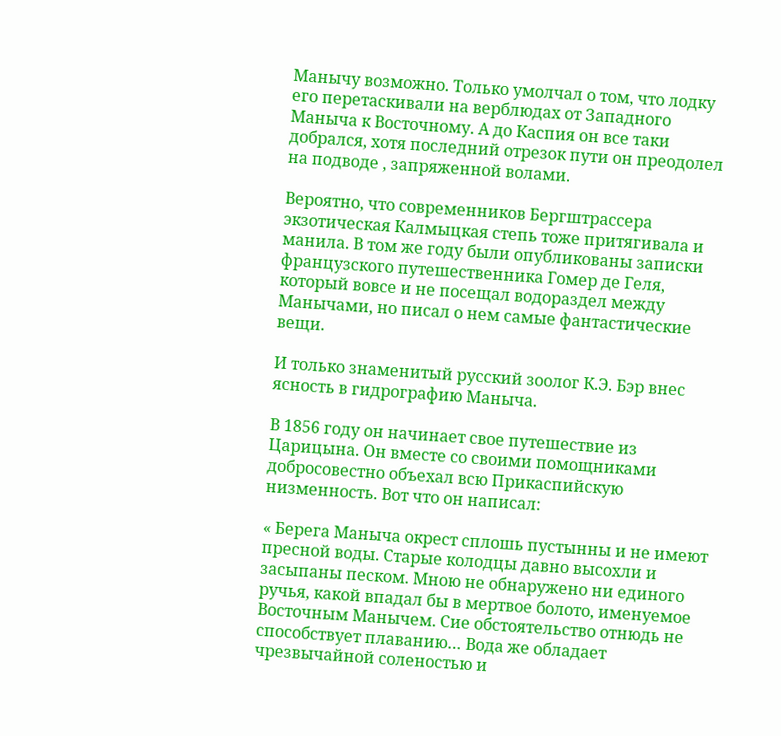Манычу возможно. Только умолчал о том, что лодку его перетаскивали на верблюдах от Западного Маныча к Восточному. А до Каспия он все таки добрался, хотя последний отрезок пути он преодолел на подводе , запряженной волами.

Вероятно, что современников Бергштрассера экзотическая Калмыцкая степь тоже притягивала и манила. В том же году были опубликованы записки французского путешественника Гомер де Геля, который вовсе и не посещал водораздел между Манычами, но писал о нем самые фантастические вещи.

И только знаменитый русский зоолог К.Э. Бэр внес ясность в гидрографию Маныча.

В 1856 году он начинает свое путешествие из Царицына. Он вместе со своими помощниками добросовестно объехал всю Прикаспийскую низменность. Вот что он написал:

« Берега Маныча окрест сплошь пустынны и не имеют пресной воды. Старые колодцы давно высохли и засыпаны песком. Мною не обнаружено ни единого ручья, какой впадал бы в мертвое болото, именуемое Восточным Манычем. Сие обстоятельство отнюдь не способствует плаванию… Вода же обладает чрезвычайной соленостью и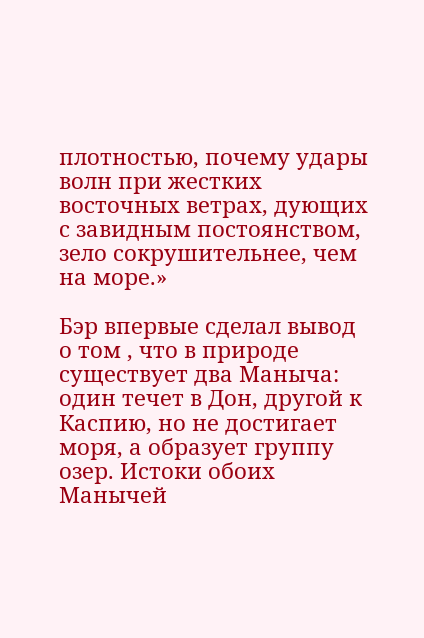плотностью, почему удары волн при жестких восточных ветрах, дующих с завидным постоянством, зело сокрушительнее, чем на море.»

Бэр впервые сделал вывод о том , что в природе существует два Маныча: один течет в Дон, другой к Каспию, но не достигает моря, а образует группу озер. Истоки обоих Манычей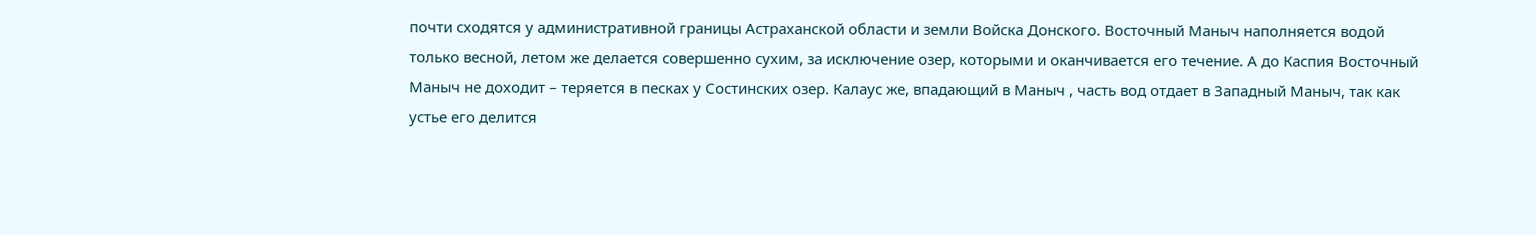почти сходятся у административной границы Астраханской области и земли Войска Донского. Восточный Маныч наполняется водой только весной, летом же делается совершенно сухим, за исключение озер, которыми и оканчивается его течение. А до Каспия Восточный Маныч не доходит – теряется в песках у Состинских озер. Калаус же, впадающий в Маныч , часть вод отдает в Западный Маныч, так как устье его делится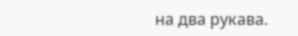на два рукава.